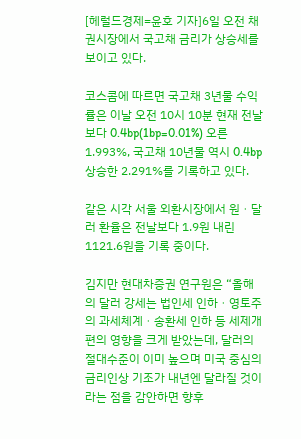[헤럴드경제=윤호 기자]6일 오전 채권시장에서 국고채 금리가 상승세를 보이고 있다.

코스콤에 따르면 국고채 3년물 수익률은 이날 오전 10시 10분 현재 전날보다 0.4bp(1bp=0.01%) 오른 1.993%, 국고채 10년물 역시 0.4bp 상승한 2.291%를 기록하고 있다.

같은 시각 서울 외환시장에서 원ㆍ달러 환율은 전날보다 1.9원 내린 1121.6원을 기록 중이다.

김지만 현대차증권 연구원은 “올해의 달러 강세는 법인세 인하ㆍ영토주의 과세체계ㆍ송환세 인하 등 세제개편의 영향을 크게 받았는데, 달러의 절대수준이 이미 높으며 미국 중심의 금리인상 기조가 내년엔 달라질 것이라는 점을 감안하면 향후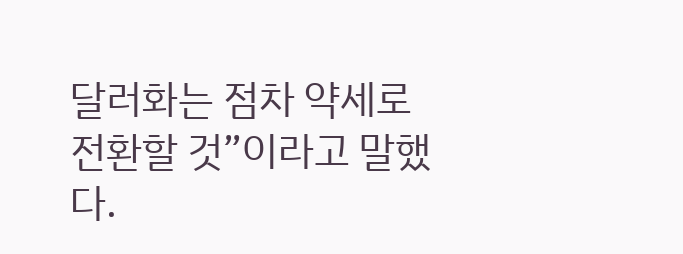달러화는 점차 약세로 전환할 것”이라고 말했다.